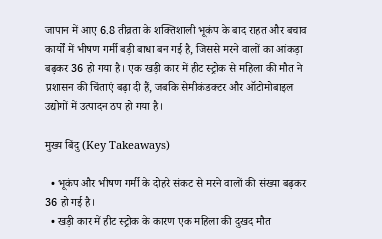जापान में आए 6.8 तीव्रता के शक्तिशाली भूकंप के बाद राहत और बचाव कार्यों में भीषण गर्मी बड़ी बाधा बन गई है, जिससे मरने वालों का आंकड़ा बढ़कर 36 हो गया है। एक खड़ी कार में हीट स्ट्रोक से महिला की मौत ने प्रशासन की चिंताएं बढ़ा दी हैं, जबकि सेमीकंडक्टर और ऑटोमोबाइल उद्योगों में उत्पादन ठप हो गया है।

मुख्य बिंदु (Key Takeaways)

  • भूकंप और भीषण गर्मी के दोहरे संकट से मरने वालों की संख्या बढ़कर 36 हो गई है।
  • खड़ी कार में हीट स्ट्रोक के कारण एक महिला की दुखद मौत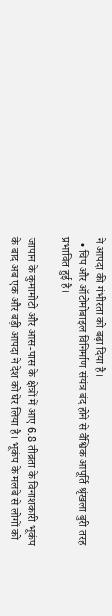ने आपदा की गंभीरता को बढ़ा दिया है।
  • चिप और ऑटोमोबाइल विनिर्माण संयंत्र बंद होने से वैश्विक आपूर्ति श्रृंखला बुरी तरह प्रभावित हुई है।

जापान के कुमामोटो और आस-पास के क्षेत्रों में आए 6.8 तीव्रता के विनाशकारी भूकंप के बाद अब एक और बड़ी आपदा ने देश को घेर लिया है। भूकंप के मलबे से लोगों को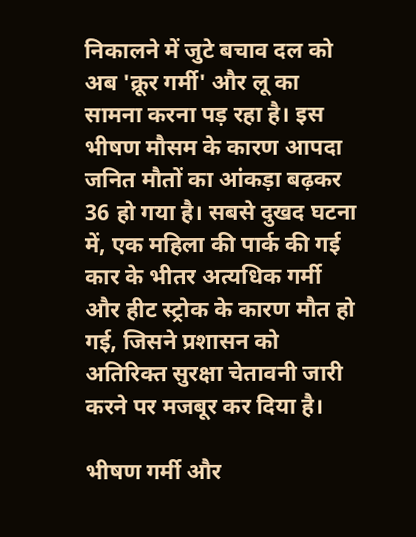निकालने में जुटे बचाव दल को अब 'क्रूर गर्मी' और लू का सामना करना पड़ रहा है। इस भीषण मौसम के कारण आपदा जनित मौतों का आंकड़ा बढ़कर 36 हो गया है। सबसे दुखद घटना में, एक महिला की पार्क की गई कार के भीतर अत्यधिक गर्मी और हीट स्ट्रोक के कारण मौत हो गई, जिसने प्रशासन को अतिरिक्त सुरक्षा चेतावनी जारी करने पर मजबूर कर दिया है।

भीषण गर्मी और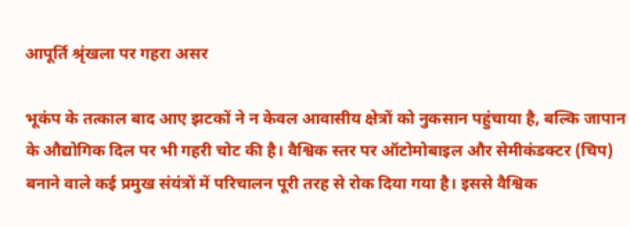आपूर्ति श्रृंखला पर गहरा असर

भूकंप के तत्काल बाद आए झटकों ने न केवल आवासीय क्षेत्रों को नुकसान पहुंचाया है, बल्कि जापान के औद्योगिक दिल पर भी गहरी चोट की है। वैश्विक स्तर पर ऑटोमोबाइल और सेमीकंडक्टर (चिप) बनाने वाले कई प्रमुख संयंत्रों में परिचालन पूरी तरह से रोक दिया गया है। इससे वैश्विक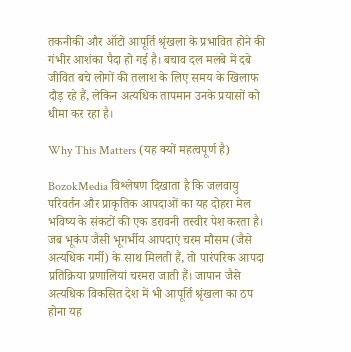तकनीकी और ऑटो आपूर्ति श्रृंखला के प्रभावित होने की गंभीर आशंका पैदा हो गई है। बचाव दल मलबे में दबे जीवित बचे लोगों की तलाश के लिए समय के खिलाफ दौड़ रहे हैं, लेकिन अत्यधिक तापमान उनके प्रयासों को धीमा कर रहा है।

Why This Matters (यह क्यों महत्वपूर्ण है)

BozokMedia विश्लेषण दिखाता है कि जलवायु परिवर्तन और प्राकृतिक आपदाओं का यह दोहरा मेल भविष्य के संकटों की एक डरावनी तस्वीर पेश करता है। जब भूकंप जैसी भूगर्भीय आपदाएं चरम मौसम (जैसे अत्यधिक गर्मी) के साथ मिलती हैं, तो पारंपरिक आपदा प्रतिक्रिया प्रणालियां चरमरा जाती हैं। जापान जैसे अत्यधिक विकसित देश में भी आपूर्ति श्रृंखला का ठप होना यह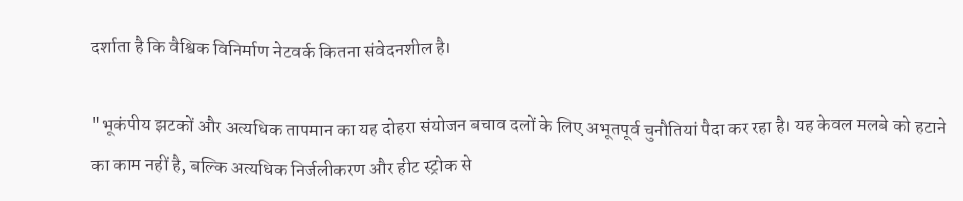दर्शाता है कि वैश्विक विनिर्माण नेटवर्क कितना संवेदनशील है।

"भूकंपीय झटकों और अत्यधिक तापमान का यह दोहरा संयोजन बचाव दलों के लिए अभूतपूर्व चुनौतियां पैदा कर रहा है। यह केवल मलबे को हटाने का काम नहीं है, बल्कि अत्यधिक निर्जलीकरण और हीट स्ट्रोक से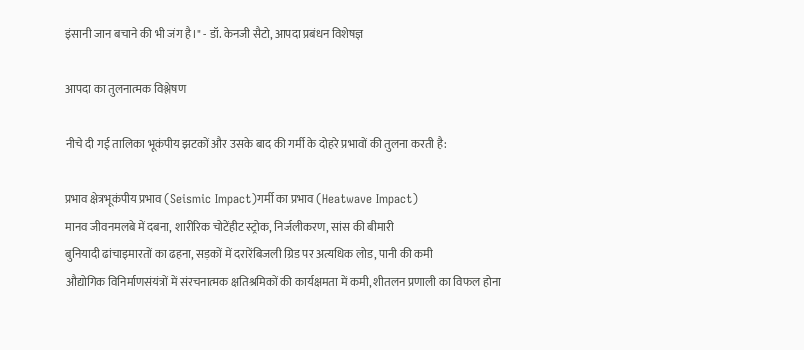इंसानी जान बचाने की भी जंग है।" - डॉ. केनजी सैटो, आपदा प्रबंधन विशेषज्ञ

आपदा का तुलनात्मक विश्लेषण

नीचे दी गई तालिका भूकंपीय झटकों और उसके बाद की गर्मी के दोहरे प्रभावों की तुलना करती है:

प्रभाव क्षेत्रभूकंपीय प्रभाव (Seismic Impact)गर्मी का प्रभाव (Heatwave Impact)
मानव जीवनमलबे में दबना, शारीरिक चोटेंहीट स्ट्रोक, निर्जलीकरण, सांस की बीमारी
बुनियादी ढांचाइमारतों का ढहना, सड़कों में दरारेंबिजली ग्रिड पर अत्यधिक लोड, पानी की कमी
औद्योगिक विनिर्माणसंयंत्रों में संरचनात्मक क्षतिश्रमिकों की कार्यक्षमता में कमी, शीतलन प्रणाली का विफल होना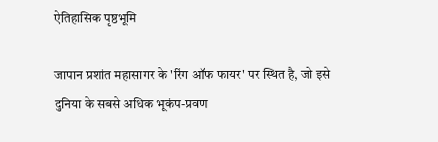ऐतिहासिक पृष्ठभूमि

जापान प्रशांत महासागर के 'रिंग ऑफ फायर' पर स्थित है, जो इसे दुनिया के सबसे अधिक भूकंप-प्रवण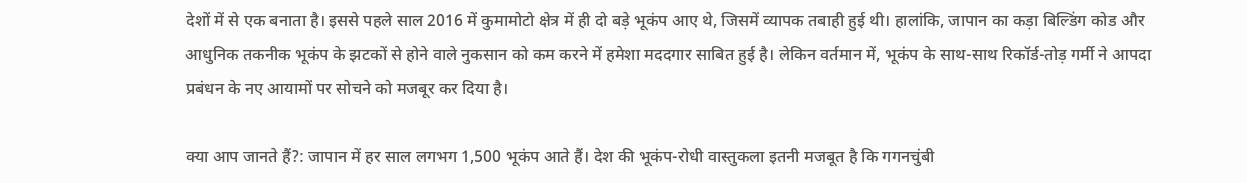देशों में से एक बनाता है। इससे पहले साल 2016 में कुमामोटो क्षेत्र में ही दो बड़े भूकंप आए थे, जिसमें व्यापक तबाही हुई थी। हालांकि, जापान का कड़ा बिल्डिंग कोड और आधुनिक तकनीक भूकंप के झटकों से होने वाले नुकसान को कम करने में हमेशा मददगार साबित हुई है। लेकिन वर्तमान में, भूकंप के साथ-साथ रिकॉर्ड-तोड़ गर्मी ने आपदा प्रबंधन के नए आयामों पर सोचने को मजबूर कर दिया है।

क्या आप जानते हैं?: जापान में हर साल लगभग 1,500 भूकंप आते हैं। देश की भूकंप-रोधी वास्तुकला इतनी मजबूत है कि गगनचुंबी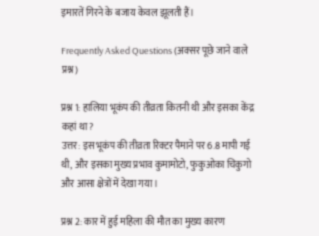इमारतें गिरने के बजाय केवल झूलती हैं।

Frequently Asked Questions (अक्सर पूछे जाने वाले प्रश्न)

प्रश्न 1: हालिया भूकंप की तीव्रता कितनी थी और इसका केंद्र कहां था?
उत्तर: इस भूकंप की तीव्रता रिक्टर पैमाने पर 6.8 मापी गई थी, और इसका मुख्य प्रभाव कुमामोटो, फुकुओका चिकुगो और आसा क्षेत्रों में देखा गया।

प्रश्न 2: कार में हुई महिला की मौत का मुख्य कारण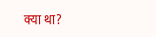क्या था?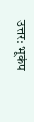उत्तर: भूकंप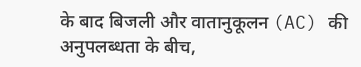के बाद बिजली और वातानुकूलन (AC) की अनुपलब्धता के बीच,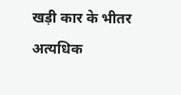खड़ी कार के भीतर अत्यधिक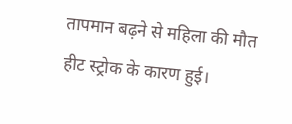तापमान बढ़ने से महिला की मौत हीट स्ट्रोक के कारण हुई।